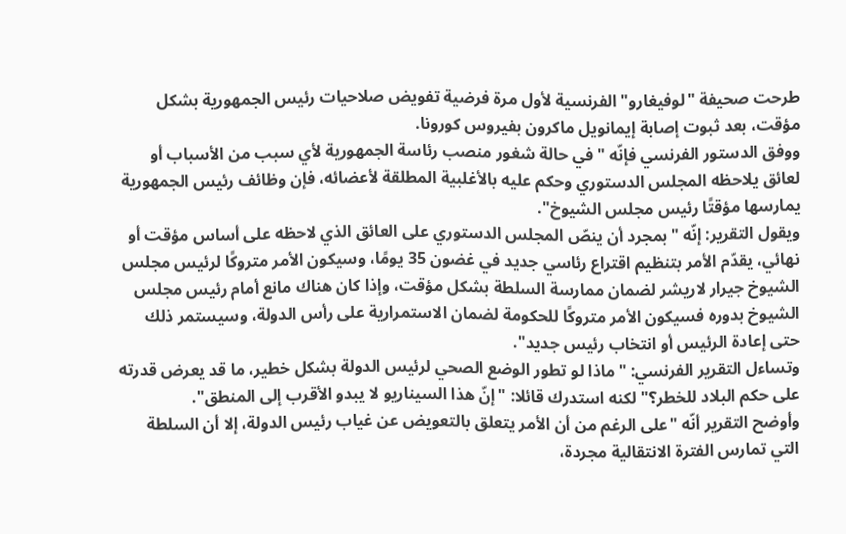طرحت صحيفة "لوفيغارو" الفرنسية لأول مرة فرضية تفويض صلاحيات رئيس الجمهورية بشكل مؤقت، بعد ثبوت إصابة إيمانويل ماكرون بفيروس كورونا.
ووفق الدستور الفرنسي فإنّه "في حالة شغور منصب رئاسة الجمهورية لأي سبب من الأسباب أو لعائق يلاحظه المجلس الدستوري وحكم عليه بالأغلبية المطلقة لأعضائه، فإن وظائف رئيس الجمهورية يمارسها مؤقتًا رئيس مجلس الشيوخ".
ويقول التقرير: إنّه "بمجرد أن ينصّ المجلس الدستوري على العائق الذي لاحظه على أساس مؤقت أو نهائي، يقدّم الأمر بتنظيم اقتراع رئاسي جديد في غضون 35 يومًا، وسيكون الأمر متروكًا لرئيس مجلس الشيوخ جيرار لاريشر لضمان ممارسة السلطة بشكل مؤقت، وإذا كان هناك مانع أمام رئيس مجلس الشيوخ بدوره فسيكون الأمر متروكًا للحكومة لضمان الاستمرارية على رأس الدولة، وسيستمر ذلك حتى إعادة الرئيس أو انتخاب رئيس جديد".
وتساءل التقرير الفرنسي: "ماذا لو تطور الوضع الصحي لرئيس الدولة بشكل خطير، ما قد يعرض قدرته على حكم البلاد للخطر؟" لكنه استدرك قائلا: "إنّ هذا السيناريو لا يبدو الأقرب إلى المنطق".
وأوضح التقرير أنّه "على الرغم من أن الأمر يتعلق بالتعويض عن غياب رئيس الدولة، إلا أن السلطة التي تمارس الفترة الانتقالية مجردة،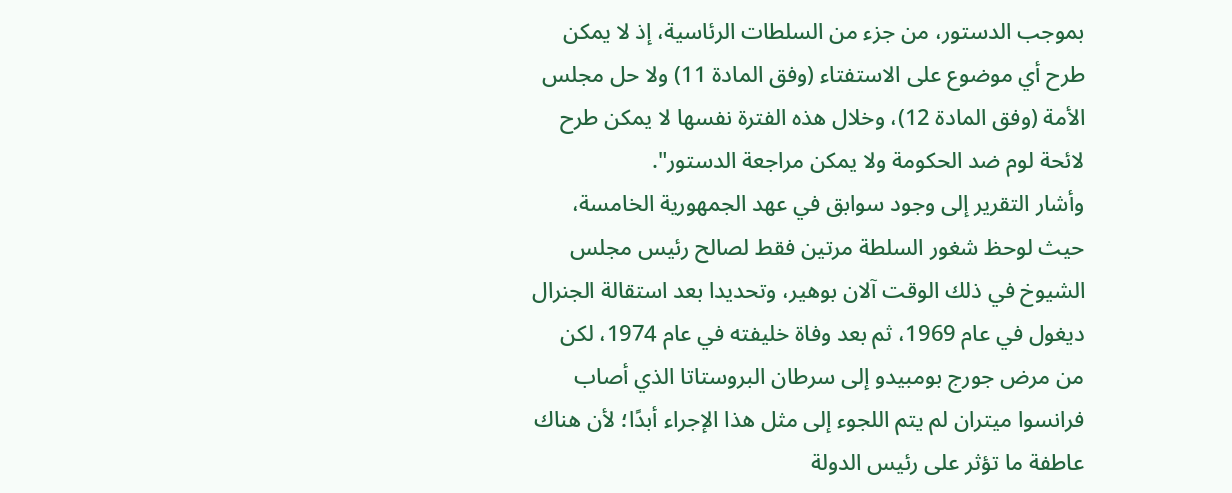بموجب الدستور، من جزء من السلطات الرئاسية، إذ لا يمكن طرح أي موضوع على الاستفتاء (وفق المادة 11) ولا حل مجلس الأمة (وفق المادة 12)، وخلال هذه الفترة نفسها لا يمكن طرح لائحة لوم ضد الحكومة ولا يمكن مراجعة الدستور".
وأشار التقرير إلى وجود سوابق في عهد الجمهورية الخامسة، حيث لوحظ شغور السلطة مرتين فقط لصالح رئيس مجلس الشيوخ في ذلك الوقت آلان بوهير، وتحديدا بعد استقالة الجنرال ديغول في عام 1969، ثم بعد وفاة خليفته في عام 1974، لكن من مرض جورج بومبيدو إلى سرطان البروستاتا الذي أصاب فرانسوا ميتران لم يتم اللجوء إلى مثل هذا الإجراء أبدًا؛ لأن هناك عاطفة ما تؤثر على رئيس الدولة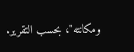ومكانته"، بحسب التقرير.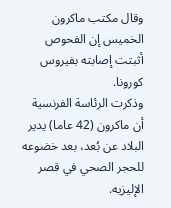وقال مكتب ماكرون الخميس إن الفحوص أثبتت إصابته بفيروس كورونا.
وذكرت الرئاسة الفرنسية أن ماكرون (42 عاما) يدير البلاد عن بُعد، بعد خضوعه للحجر الصحي في قصر الإليزيه.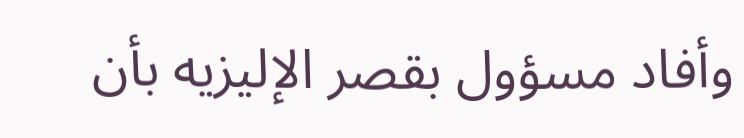وأفاد مسؤول بقصر الإليزيه بأن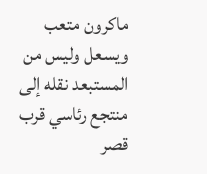ماكرون متعب ويسعل وليس من المستبعد نقله إلى منتجع رئاسي قرب قصر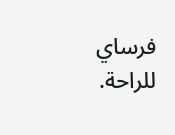فرساي للراحة.